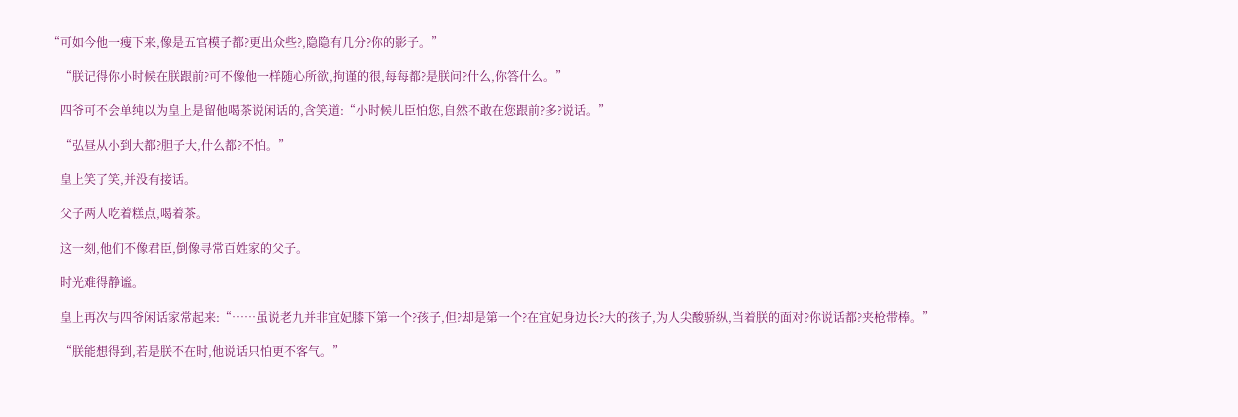“可如今他一瘦下来,像是五官模子都?更出众些?,隐隐有几分?你的影子。”

    “朕记得你小时候在朕跟前?可不像他一样随心所欲,拘谨的很,每每都?是朕问?什么,你答什么。”

    四爷可不会单纯以为皇上是留他喝茶说闲话的,含笑道:“小时候儿臣怕您,自然不敢在您跟前?多?说话。”

    “弘昼从小到大都?胆子大,什么都?不怕。”

    皇上笑了笑,并没有接话。

    父子两人吃着糕点,喝着茶。

    这一刻,他们不像君臣,倒像寻常百姓家的父子。

    时光难得静谧。

    皇上再次与四爷闲话家常起来:“……虽说老九并非宜妃膝下第一个?孩子,但?却是第一个?在宜妃身边长?大的孩子,为人尖酸骄纵,当着朕的面对?你说话都?夹枪带棒。”

    “朕能想得到,若是朕不在时,他说话只怕更不客气。”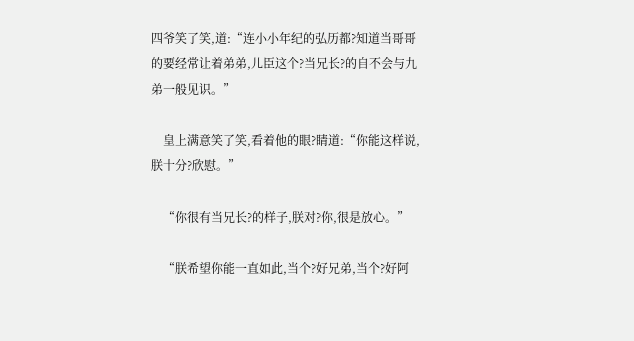四爷笑了笑,道:“连小小年纪的弘历都?知道当哥哥的要经常让着弟弟,儿臣这个?当兄长?的自不会与九弟一般见识。”

    皇上满意笑了笑,看着他的眼?睛道:“你能这样说,朕十分?欣慰。”

    “你很有当兄长?的样子,朕对?你,很是放心。”

    “朕希望你能一直如此,当个?好兄弟,当个?好阿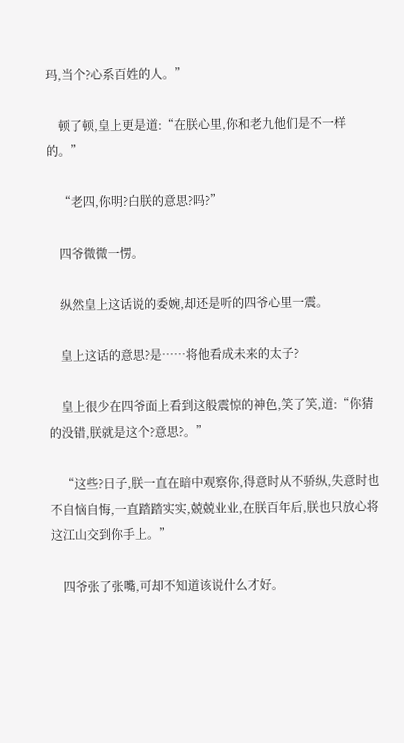玛,当个?心系百姓的人。”

    顿了顿,皇上更是道:“在朕心里,你和老九他们是不一样的。”

    “老四,你明?白朕的意思?吗?”

    四爷微微一愣。

    纵然皇上这话说的委婉,却还是听的四爷心里一震。

    皇上这话的意思?是……将他看成未来的太子?

    皇上很少在四爷面上看到这般震惊的神色,笑了笑,道:“你猜的没错,朕就是这个?意思?。”

    “这些?日子,朕一直在暗中观察你,得意时从不骄纵,失意时也不自恼自悔,一直踏踏实实,兢兢业业,在朕百年后,朕也只放心将这江山交到你手上。”

    四爷张了张嘴,可却不知道该说什么才好。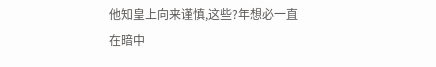他知皇上向来谨慎,这些?年想必一直在暗中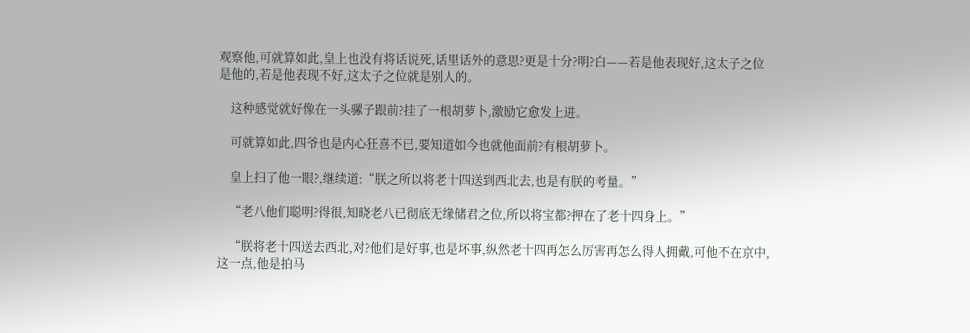观察他,可就算如此,皇上也没有将话说死,话里话外的意思?更是十分?明?白——若是他表现好,这太子之位是他的,若是他表现不好,这太子之位就是别人的。

    这种感觉就好像在一头骡子跟前?挂了一根胡萝卜,激励它愈发上进。

    可就算如此,四爷也是内心狂喜不已,要知道如今也就他面前?有根胡萝卜。

    皇上扫了他一眼?,继续道:“朕之所以将老十四送到西北去,也是有朕的考量。”

    “老八他们聪明?得很,知晓老八已彻底无缘储君之位,所以将宝都?押在了老十四身上。”

    “朕将老十四送去西北,对?他们是好事,也是坏事,纵然老十四再怎么厉害再怎么得人拥戴,可他不在京中,这一点,他是拍马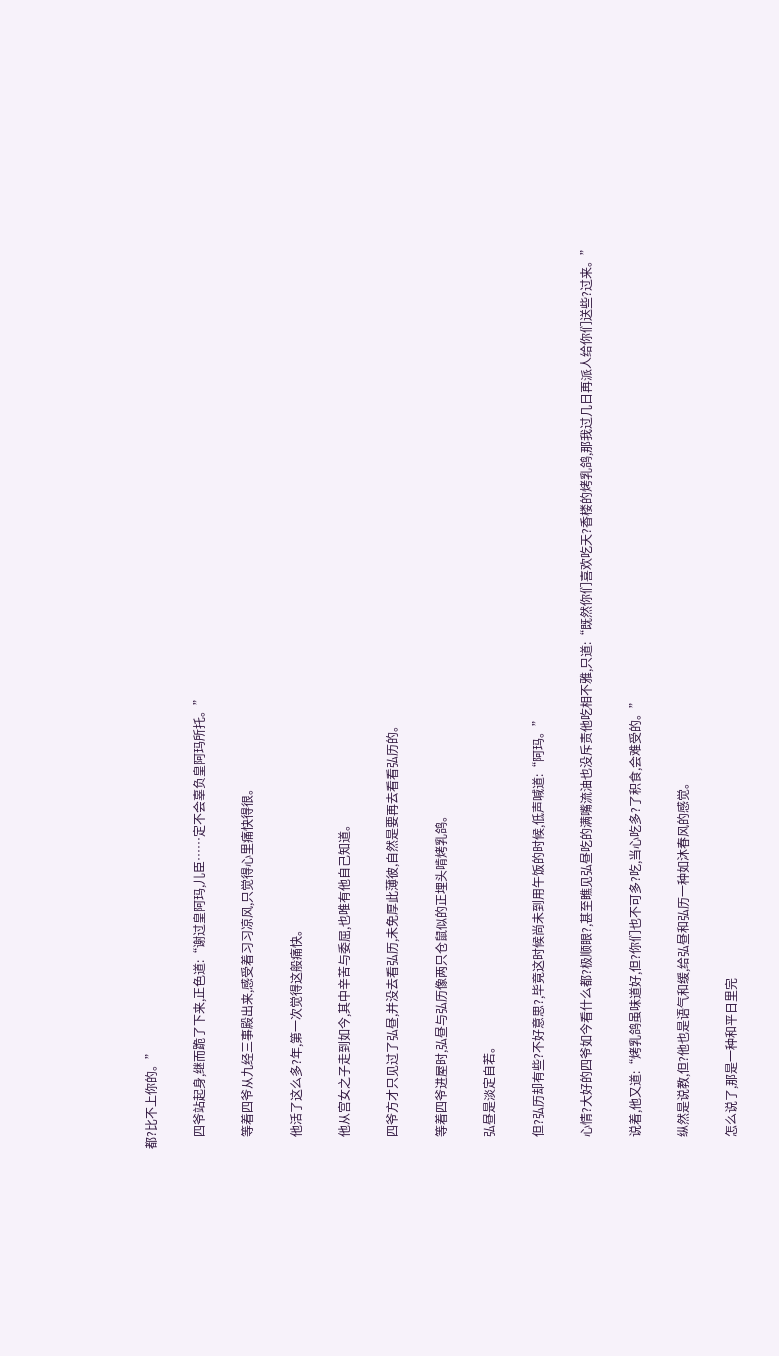都?比不上你的。”

    四爷站起身,继而跪了下来,正色道:“谢过皇阿玛,儿臣……定不会辜负皇阿玛所托。”

    等着四爷从九经三事殿出来,感受着习习凉风,只觉得心里痛快得很。

    他活了这么多?年,第一次觉得这般痛快。

    他从宫女之子走到如今,其中辛苦与委屈,也唯有他自己知道。

    四爷方才只见过了弘昼,并没去看弘历,未免厚此薄彼,自然是要再去看看弘历的。

    等着四爷进屋时,弘昼与弘历像两只仓鼠似的正埋头啃烤乳鸽。

    弘昼是淡定自若。

    但?弘历却有些?不好意思?,毕竟这时候尚未到用午饭的时候,低声喊道:“阿玛。”

    心情?大好的四爷如今看什么都?极顺眼?,甚至瞧见弘昼吃的满嘴流油也没斥责他吃相不雅,只道:“既然你们喜欢吃天?香楼的烤乳鸽,那我过几日再派人给你们送些?过来。”

    说着,他又道:“烤乳鸽虽味道好,但?你们也不可多?吃,当心吃多?了积食,会难受的。”

    纵然是说教,但?他也是语气和缓,给弘昼和弘历一种如沐春风的感觉。

    怎么说了,那是一种和平日里完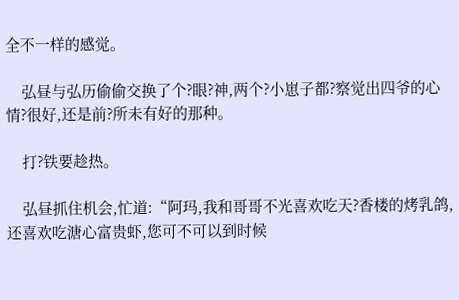全不一样的感觉。

    弘昼与弘历偷偷交换了个?眼?神,两个?小崽子都?察觉出四爷的心情?很好,还是前?所未有好的那种。

    打?铁要趁热。

    弘昼抓住机会,忙道:“阿玛,我和哥哥不光喜欢吃天?香楼的烤乳鸽,还喜欢吃溏心富贵虾,您可不可以到时候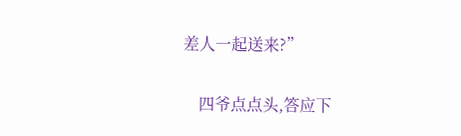差人一起送来?”

    四爷点点头,答应下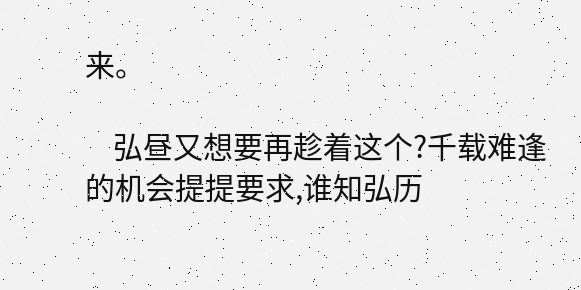来。

    弘昼又想要再趁着这个?千载难逢的机会提提要求,谁知弘历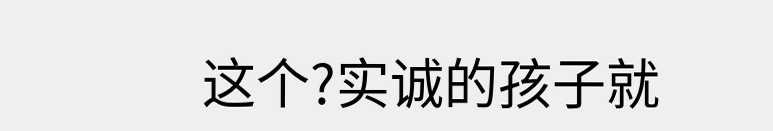这个?实诚的孩子就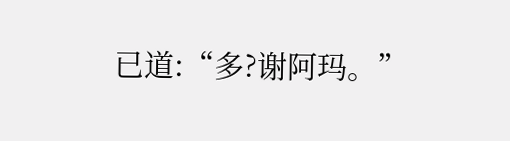已道:“多?谢阿玛。”